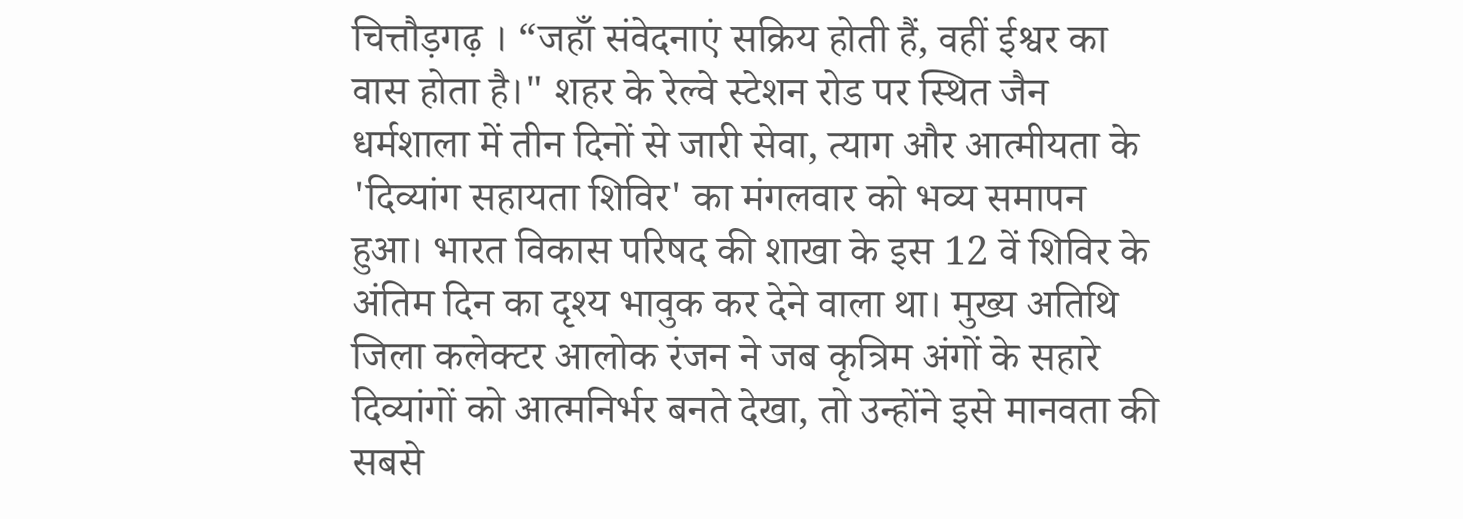चित्तौड़गढ़ । “जहाँ संवेदनाएं सक्रिय होती हैं, वहीं ईश्वर का वास होता है।" शहर के रेल्वे स्टेशन रोड पर स्थित जैन धर्मशाला में तीन दिनों से जारी सेवा, त्याग और आत्मीयता के 'दिव्यांग सहायता शिविर' का मंगलवार को भव्य समापन हुआ। भारत विकास परिषद की शाखा के इस 12 वें शिविर के अंतिम दिन का दृश्य भावुक कर देने वाला था। मुख्य अतिथि जिला कलेक्टर आलोक रंजन ने जब कृत्रिम अंगों के सहारे दिव्यांगों को आत्मनिर्भर बनते देखा, तो उन्होंने इसे मानवता की सबसे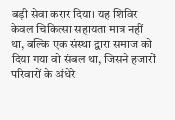बड़ी सेवा करार दिया। यह शिविर केवल चिकित्सा सहायता मात्र नहीं था, बल्कि एक संस्था द्वारा समाज को दिया गया वो संबल था, जिसने हजारों परिवारों के अंधेरे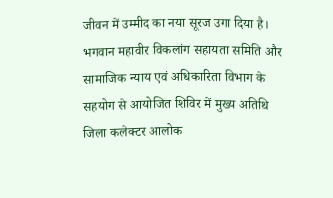जीवन में उम्मीद का नया सूरज उगा दिया है। भगवान महावीर विकलांग सहायता समिति और सामाजिक न्याय एवं अधिकारिता विभाग के सहयोग से आयोजित शिविर में मुख्य अतिथि जिला कलेक्टर आलोक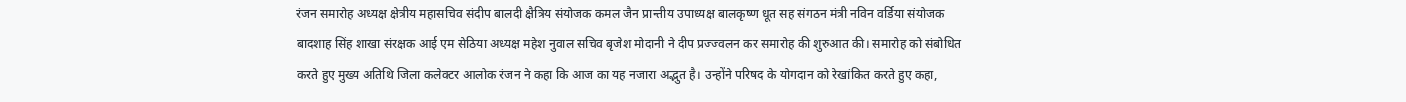रंजन समारोह अध्यक्ष क्षेत्रीय महासचिव संदीप बालदी क्षैत्रिय संयोजक कमल जैन प्रान्तीय उपाध्यक्ष बालकृष्ण धूत सह संगठन मंत्री नविन वर्डिया संयोजक बादशाह सिंह शाखा संरक्षक आई एम सेठिया अध्यक्ष महेश नुवाल सचिव बृजेश मोदानी ने दीप प्रज्ज्वलन कर समारोह की शुरुआत की। समारोह को संबोधित करते हुए मुख्य अतिथि जिला कलेक्टर आलोक रंजन ने कहा कि आज का यह नजारा अद्भुत है। उन्होंने परिषद के योगदान को रेखांकित करते हुए कहा,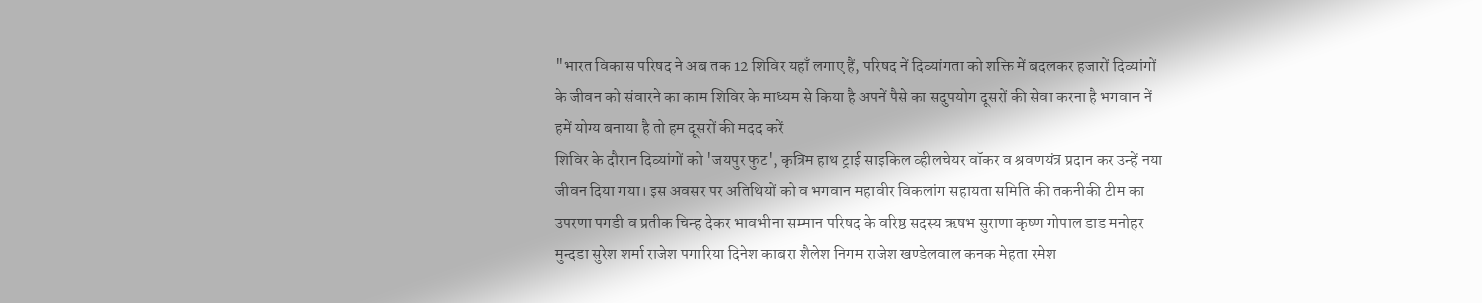"भारत विकास परिषद ने अब तक 12 शिविर यहाँ लगाए हैं, परिषद नें दिव्यांगता को शक्ति में बदलकर हजारों दिव्यांगों के जीवन को संवारने का काम शिविर के माध्यम से किया है अपनें पैसे का सदुपयोग दूसरों की सेवा करना है भगवान नें हमें योग्य बनाया है तो हम दूसरों की मदद करें
शिविर के दौरान दिव्यांगों को 'जयपुर फुट', कृत्रिम हाथ ट्राई साइकिल व्हीलचेयर वॉकर व श्रवणयंत्र प्रदान कर उन्हें नया जीवन दिया गया। इस अवसर पर अतिथियों को व भगवान महावीर विकलांग सहायता समिति की तकनीकी टीम का उपरणा पगडी व प्रतीक चिन्ह देकर भावभीना सम्मान परिषद के वरिष्ठ सदस्य ऋषभ सुराणा कृष्ण गोपाल डाड मनोहर मुन्दडा सुरेश शर्मा राजेश पगारिया दिनेश काबरा शैलेश निगम राजेश खण्डेलवाल कनक मेहता रमेश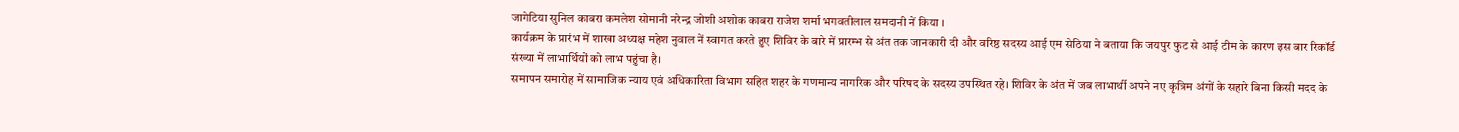जागेटिया सुनिल काबरा कमलेश सोमानी नरेन्द्र जोशी अशोक काबरा राजेश शर्मा भगवतीलाल समदानी नें किया ।
कार्यक्रम के प्रारंभ में शाखा अध्यक्ष महेश नुवाल नें स्वागत करते हुए शिविर के बारे में प्रारम्भ से अंत तक जानकारी दी और वरिष्ठ सदस्य आई एम सेठिया ने बताया कि जयपुर फुट से आई टीम के कारण इस बार रिकॉर्ड संख्या में लाभार्थियों को लाभ पहुंचा है।
समापन समारोह में सामाजिक न्याय एवं अधिकारिता विभाग सहित शहर के गणमान्य नागरिक और परिषद के सदस्य उपस्थित रहे। शिविर के अंत में जब लाभार्थी अपने नए कृत्रिम अंगों के सहारे बिना किसी मदद के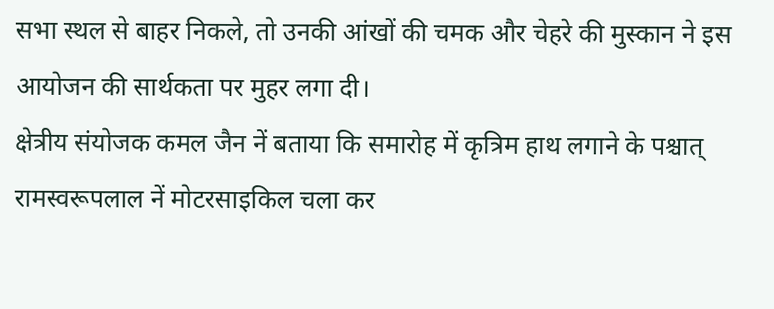सभा स्थल से बाहर निकले, तो उनकी आंखों की चमक और चेहरे की मुस्कान ने इस आयोजन की सार्थकता पर मुहर लगा दी।
क्षेत्रीय संयोजक कमल जैन नें बताया कि समारोह में कृत्रिम हाथ लगाने के पश्चात् रामस्वरूपलाल नें मोटरसाइकिल चला कर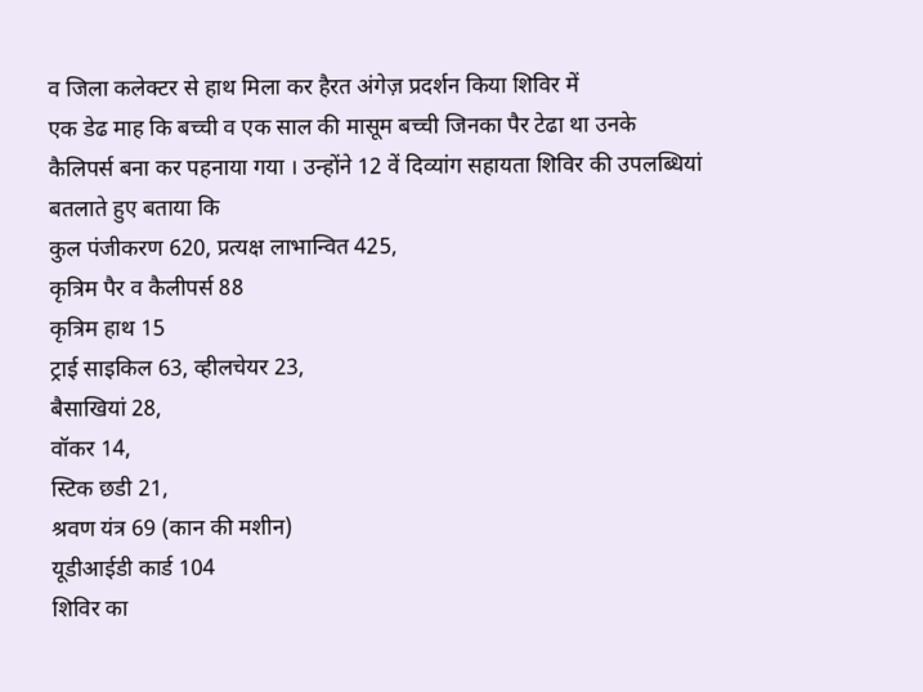व जिला कलेक्टर से हाथ मिला कर हैरत अंगेज़ प्रदर्शन किया शिविर में
एक डेढ माह कि बच्ची व एक साल की मासूम बच्ची जिनका पैर टेढा था उनके कैलिपर्स बना कर पहनाया गया । उन्होंने 12 वें दिव्यांग सहायता शिविर की उपलब्धियां बतलाते हुए बताया कि
कुल पंजीकरण 620, प्रत्यक्ष लाभान्वित 425,
कृत्रिम पैर व कैलीपर्स 88
कृत्रिम हाथ 15
ट्राई साइकिल 63, व्हीलचेयर 23,
बैसाखियां 28,
वॉकर 14,
स्टिक छडी 21,
श्रवण यंत्र 69 (कान की मशीन)
यूडीआईडी कार्ड 104
शिविर का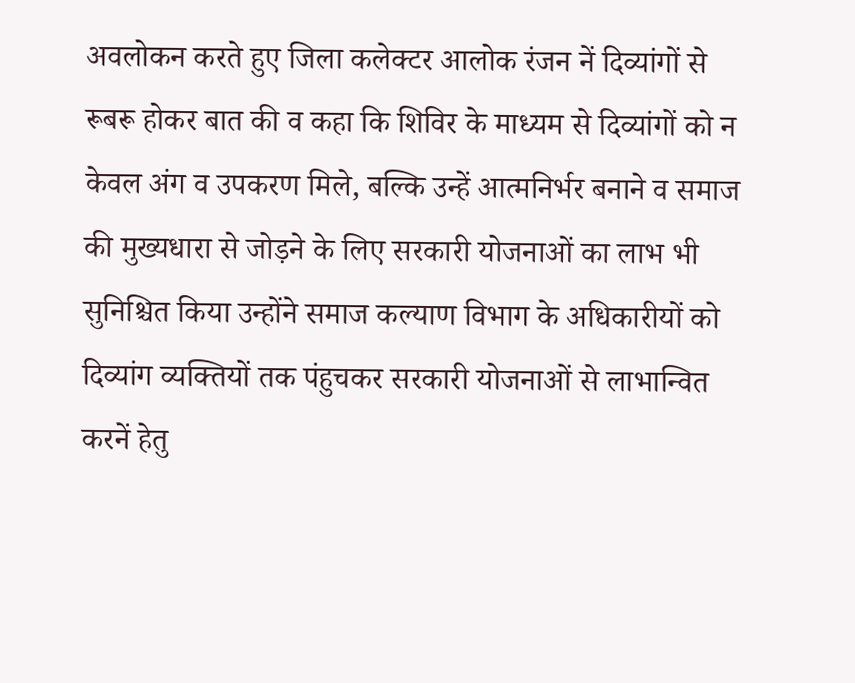अवलोकन करते हुए जिला कलेक्टर आलोक रंजन नें दिव्यांगों से रूबरू होकर बात की व कहा कि शिविर के माध्यम से दिव्यांगों को न केवल अंग व उपकरण मिले, बल्कि उन्हें आत्मनिर्भर बनाने व समाज की मुख्यधारा से जोड़ने के लिए सरकारी योजनाओं का लाभ भी सुनिश्चित किया उन्होंने समाज कल्याण विभाग के अधिकारीयों को दिव्यांग व्यक्तियों तक पंहुचकर सरकारी योजनाओं से लाभान्वित करनें हेतु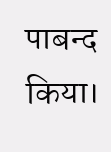पाबन्द किया।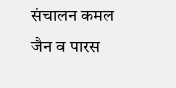संचालन कमल जैन व पारस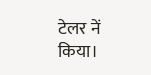टेलर नें किया।